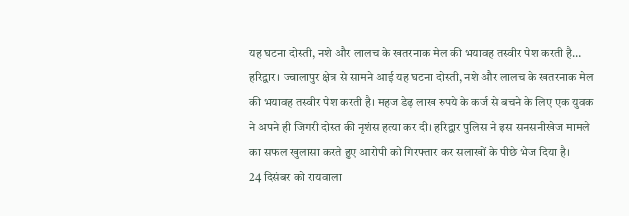यह घटना दोस्ती, नशे और लालच के खतरनाक मेल की भयावह तस्वीर पेश करती है…
हरिद्वार। ज्वालापुर क्षेत्र से सामने आई यह घटना दोस्ती, नशे और लालच के खतरनाक मेल की भयावह तस्वीर पेश करती है। महज डेढ़ लाख रुपये के कर्ज से बचने के लिए एक युवक ने अपने ही जिगरी दोस्त की नृशंस हत्या कर दी। हरिद्वार पुलिस ने इस सनसनीखेज मामले का सफल खुलासा करते हुए आरोपी को गिरफ्तार कर सलाखों के पीछे भेज दिया है।
24 दिसंबर को रायवाला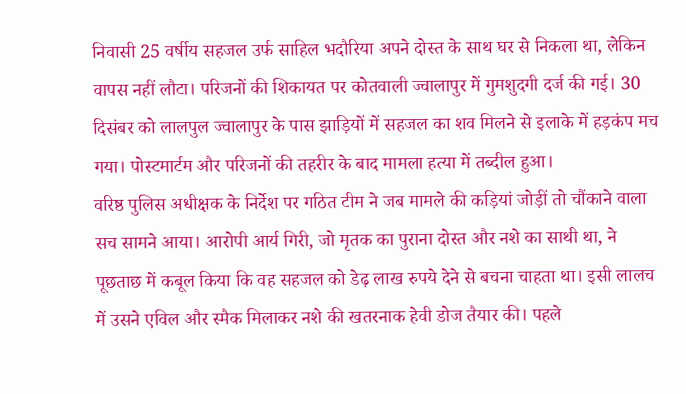निवासी 25 वर्षीय सहजल उर्फ साहिल भदौरिया अपने दोस्त के साथ घर से निकला था, लेकिन वापस नहीं लौटा। परिजनों की शिकायत पर कोतवाली ज्वालापुर में गुमशुदगी दर्ज की गई। 30 दिसंबर को लालपुल ज्वालापुर के पास झाड़ियों में सहजल का शव मिलने से इलाके में हड़कंप मच गया। पोस्टमार्टम और परिजनों की तहरीर के बाद मामला हत्या में तब्दील हुआ।
वरिष्ठ पुलिस अधीक्षक के निर्देश पर गठित टीम ने जब मामले की कड़ियां जोड़ीं तो चौंकाने वाला सच सामने आया। आरोपी आर्य गिरी, जो मृतक का पुराना दोस्त और नशे का साथी था, ने पूछताछ में कबूल किया कि वह सहजल को डेढ़ लाख रुपये देने से बचना चाहता था। इसी लालच में उसने एविल और स्मैक मिलाकर नशे की खतरनाक हेवी डोज तैयार की। पहले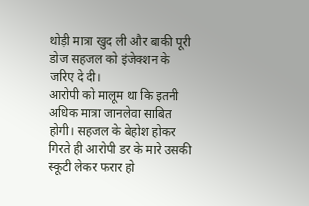थोड़ी मात्रा खुद ली और बाकी पूरी डोज सहजल को इंजेक्शन के जरिए दे दी।
आरोपी को मालूम था कि इतनी अधिक मात्रा जानलेवा साबित होगी। सहजल के बेहोश होकर गिरते ही आरोपी डर के मारे उसकी स्कूटी लेकर फरार हो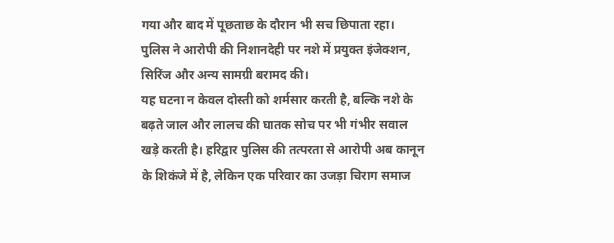गया और बाद में पूछताछ के दौरान भी सच छिपाता रहा। पुलिस ने आरोपी की निशानदेही पर नशे में प्रयुक्त इंजेक्शन, सिरिंज और अन्य सामग्री बरामद की।
यह घटना न केवल दोस्ती को शर्मसार करती है, बल्कि नशे के बढ़ते जाल और लालच की घातक सोच पर भी गंभीर सवाल खड़े करती है। हरिद्वार पुलिस की तत्परता से आरोपी अब कानून के शिकंजे में है, लेकिन एक परिवार का उजड़ा चिराग समाज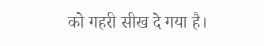को गहरी सीख दे गया है।